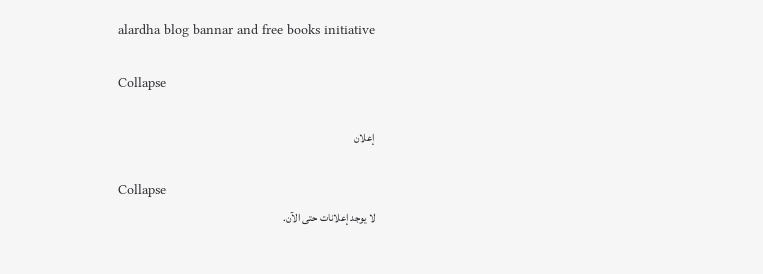alardha blog bannar and free books initiative

Collapse

إعلان

Collapse
لا يوجد إعلانات حتى الآن.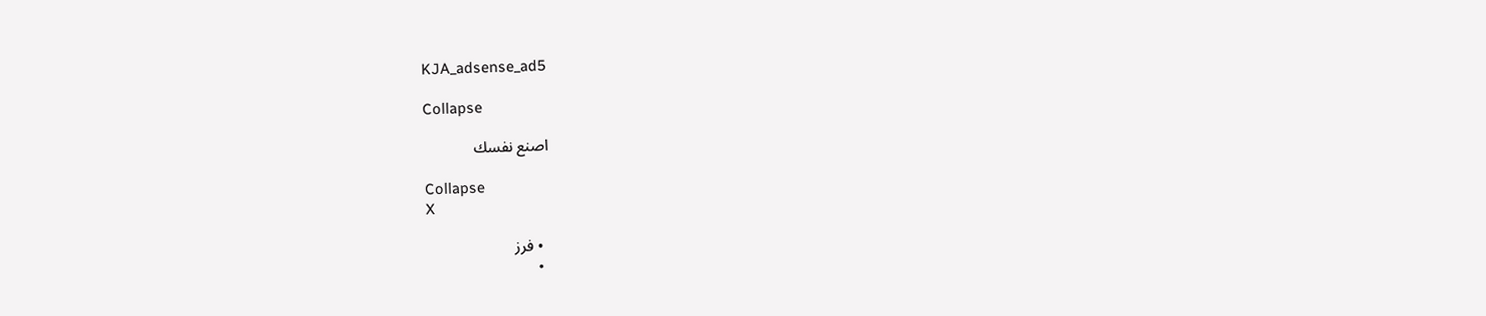KJA_adsense_ad5

Collapse

اصنع نفسك

Collapse
X

  • فرز
  •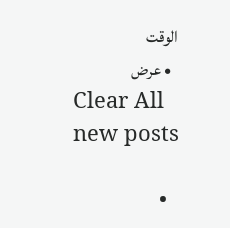الوقت
  • عرض
Clear All
new posts

  •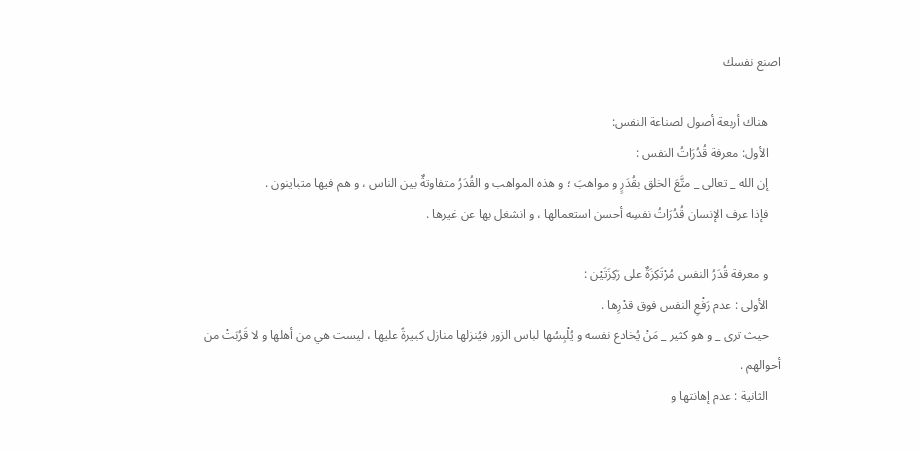اصنع نفسك

    هناك أربعة أصول لصناعة النفس:
    الأول: معرفة قُدُرَاتُ النفس :
    إن الله _ تعالى _ متَّعَ الخلق بقُدَرٍ و مواهبَ ؛ و هذه المواهب و القُدَرُ متفاوتةٌ بين الناس ، و هم فيها متباينون .
    فإذا عرف الإنسان قُدُرَاتُ نفسِه أحسن استعمالها ، و انشغل بها عن غيرها .

    و معرفة قُدَرُ النفس مُرْتَكِزَةٌ على رَكِزَتَيْن :
    الأولى : عدم رَفْعِ النفس فوق قدْرِها .
    حيث ترى _ و هو كثير _ مَنْ يُخادع نفسه و يُلْبِسُها لباس الزور فيُنزلها منازل كبيرةً عليها ، ليست هي من أهلها و لا قَرُبَتْ من أحوالهم .
    الثانية : عدم إهانتها و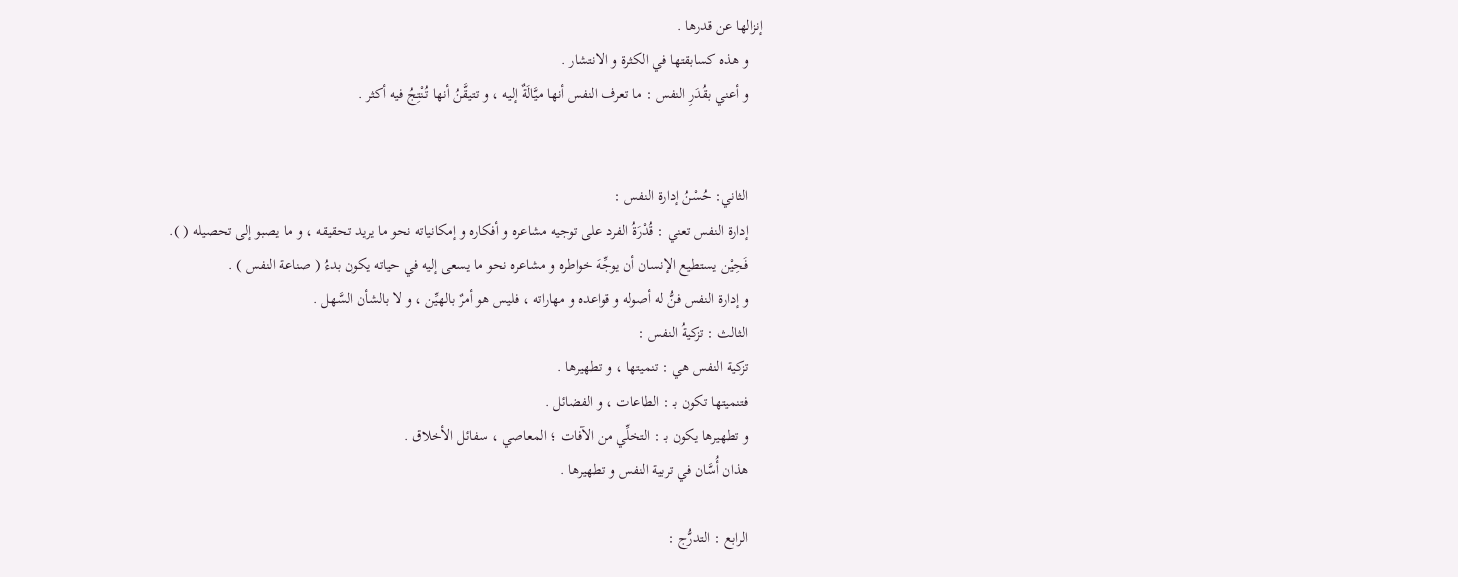إنزالها عن قدرها .
    و هذه كسابقتها في الكثرة و الانتشار .
    و أعني بقُدَرِ النفس : ما تعرف النفس أنها ميَّالَةٌ إليه ، و تتيقَّنُ أنها تُنْتِجُ فيه أكثر .


    الثاني: حُسْنُ إدارة النفس :
    إدارة النفس تعني : قُدْرَةُ الفرد على توجيه مشاعره و أفكاره و إمكانياته نحو ما يريد تحقيقه ، و ما يصبو إلى تحصيله ( ).
    فَحِيْن يستطيع الإنسان أن يوجِّهَ خواطره و مشاعره نحو ما يسعى إليه في حياته يكون بدءُ ( صناعة النفس ) .
    و إدارة النفس فنُّ له أصوله و قواعده و مهاراته ، فليس هو أمرٌ بالهيِّن ، و لا بالشأن السَّهل .
    الثالث : تزكيةُ النفس :
    تزكية النفس هي : تنميتها ، و تطهيرها .
    فتنميتها تكون بـ : الطاعات ، و الفضائل .
    و تطهيرها يكون بـ : التخلِّي من الآفات ؛ المعاصي ، سفائل الأخلاق .
    هذان أُسَّان في تربية النفس و تطهيرها .

    الرابع : التدرُّج :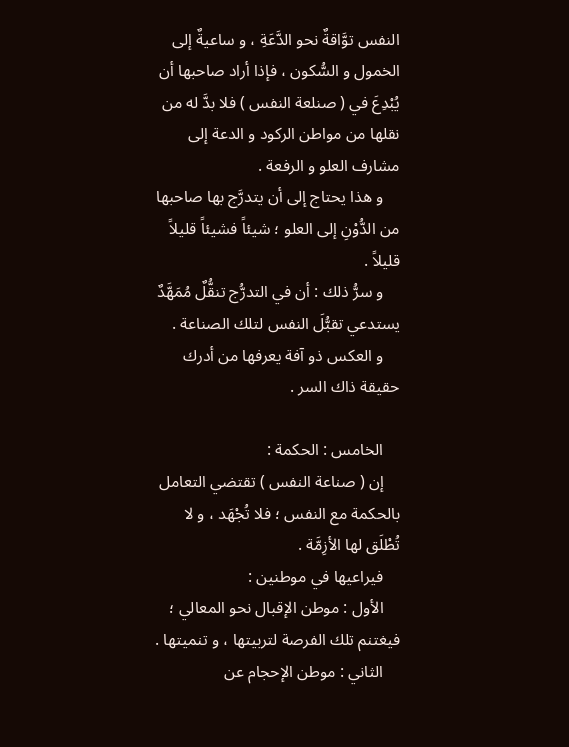النفس توَّاقةٌ نحو الدَّعَةِ ، و ساعيةٌ إلى الخمول و السُّكون ، فإذا أراد صاحبها أن يُبْدِعَ في ( صنلعة النفس ) فلا بدَّ له من نقلها من مواطن الركود و الدعة إلى مشارف العلو و الرفعة .
    و هذا يحتاج إلى أن يتدرَّج بها صاحبها من الدُّوْنِ إلى العلو ؛ شيئاً فشيئاً قليلاً قليلاً .
    و سرُّ ذلك : أن في التدرُّج تنقُّلٌ مُمَهَّدٌ يستدعي تقبُّلَ النفس لتلك الصناعة .
    و العكس ذو آفة يعرفها من أدرك حقيقة ذاك السر .

    الخامس : الحكمة :
    إن ( صناعة النفس ) تقتضي التعامل بالحكمة مع النفس ؛ فلا تُجْهَد ، و لا تُطْلَق لها الأزِمَّة .
    فيراعيها في موطنين :
    الأول : موطن الإقبال نحو المعالي ؛ فيغتنم تلك الفرصة لتربيتها ، و تنميتها .
    الثاني : موطن الإحجام عن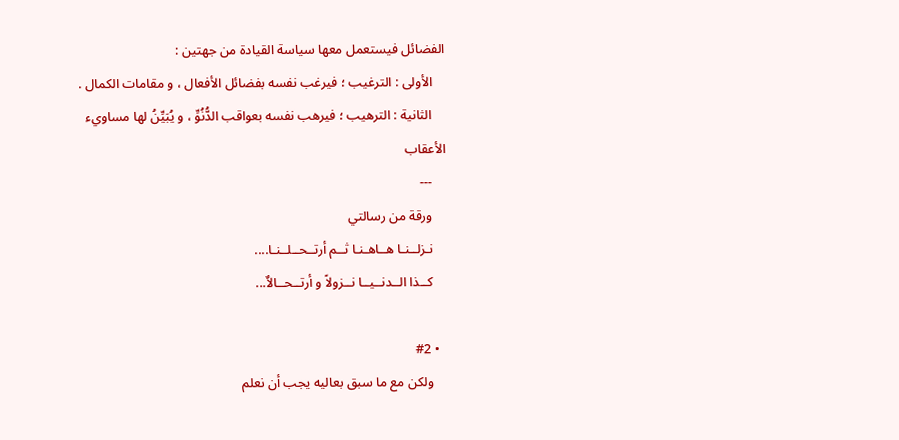الفضائل فيستعمل معها سياسة القيادة من جهتين :
    الأولى : الترغيب ؛ فيرغب نفسه بفضائل الأفعال ، و مقامات الكمال .
    الثانية : الترهيب ؛ فيرهب نفسه بعواقب الدُّنُوِّ ، و يُبَيِّنُ لها مساويء الأعقاب
    ---
    ورقة من رسالتي
    نـزلــنـا هــاهـنـا ثــم أرتــحــلــنـا....
    كــذا الــدنــيــا نــزولاً و أرتــحــالاٌ...

  • #2
    ولكن مع ما سبق بعاليه يجب أن نعلم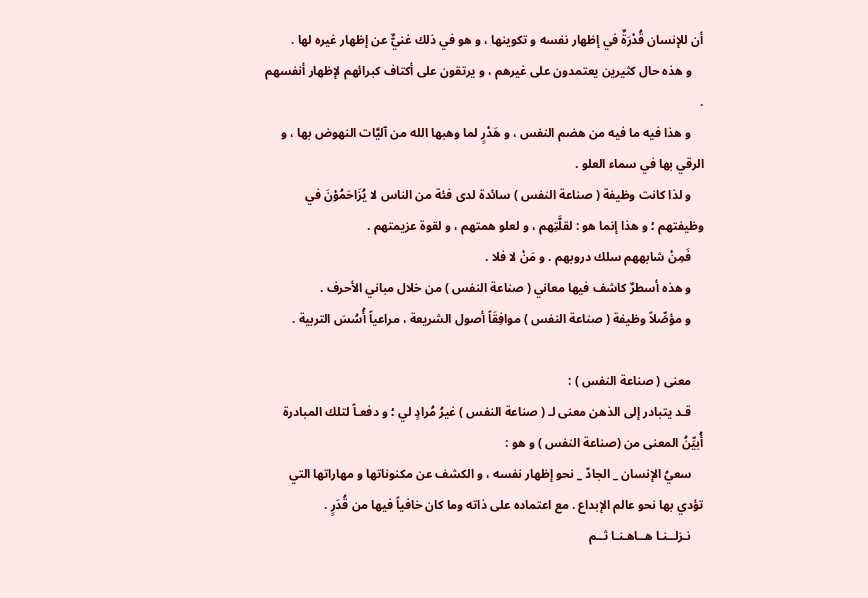أن للإنسان قُدْرَةٌ في إظهار نفسه و تكوينها ، و هو في ذلك غنيٌّ عن إظهار غيره لها .
    و هذه حال كثيرين يعتمدون على غيرهم ، و يرتقون على أكتاف كبرائهم لإظهار أنفسهم .
    و هذا فيه ما فيه من هضم النفس ، و هَدْرٍ لما وهبها الله من آليَّات النهوض بها ، و الرقي بها في سماء العلو .
    و لذا كانت وظيفة ( صناعة النفس ) سائدة لدى فئة من الناس لا يُزَاحَمُوْنَ في وظيفتهم ؛ و هذا إنما هو : لقلَّتِهم ، و لعلو همتهم ، و لقوة عزيمتهم .
    فَمِنْ شابههم سلك دروبهم . و مَنْ لا فلا .
    و هذه أسطرٌ كاشف فيها معاني ( صناعة النفس ) من خلال مباني الأحرف .
    و مؤصِّلاً وظيفة ( صناعة النفس ) موافِقَاً أصول الشريعة ، مراعياً أُسُسَ التربية .

    معنى ( صناعة النفس ) :
    قـد يتبادر إلى الذهن معنى لـ ( صناعة النفس ) غيرُ مُرادٍ لي ؛ و دفعـاً لتلك المبادرة أُبيِّنُ المعنى من (صناعة النفس ) و هو :
    سعيُ الإنسان _ الجادّ _ نحو إظهار نفسه ، و الكشف عن مكنوناتها و مهاراتها التي تؤدي بها نحو عالم الإبداع . مع اعتماده على ذاته وما كان خافياً فيها من قُدَرٍ .
    نـزلــنـا هــاهـنـا ثــم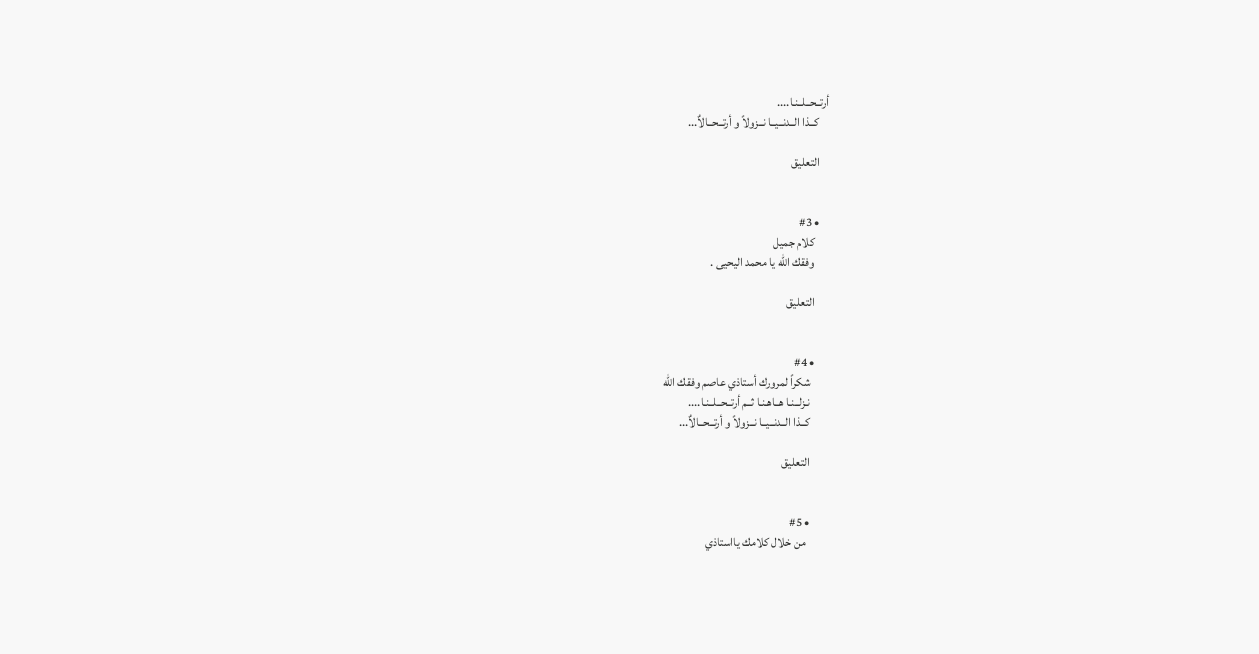أرتــحــلــنـا....
    كــذا الــدنــيــا نــزولاً و أرتــحــالاٌ...

    التعليق


    • #3
      كلام جميل
      وفقك الله يا محمد اليحيى .

      التعليق


      • #4
        شكراً لمرورك أستاذي عاصم وفقك الله
        نـزلــنـا هــاهـنـا ثــم أرتــحــلــنـا....
        كــذا الــدنــيــا نــزولاً و أرتــحــالاٌ...

        التعليق


        • #5
          من خلال كلامك يااستاذي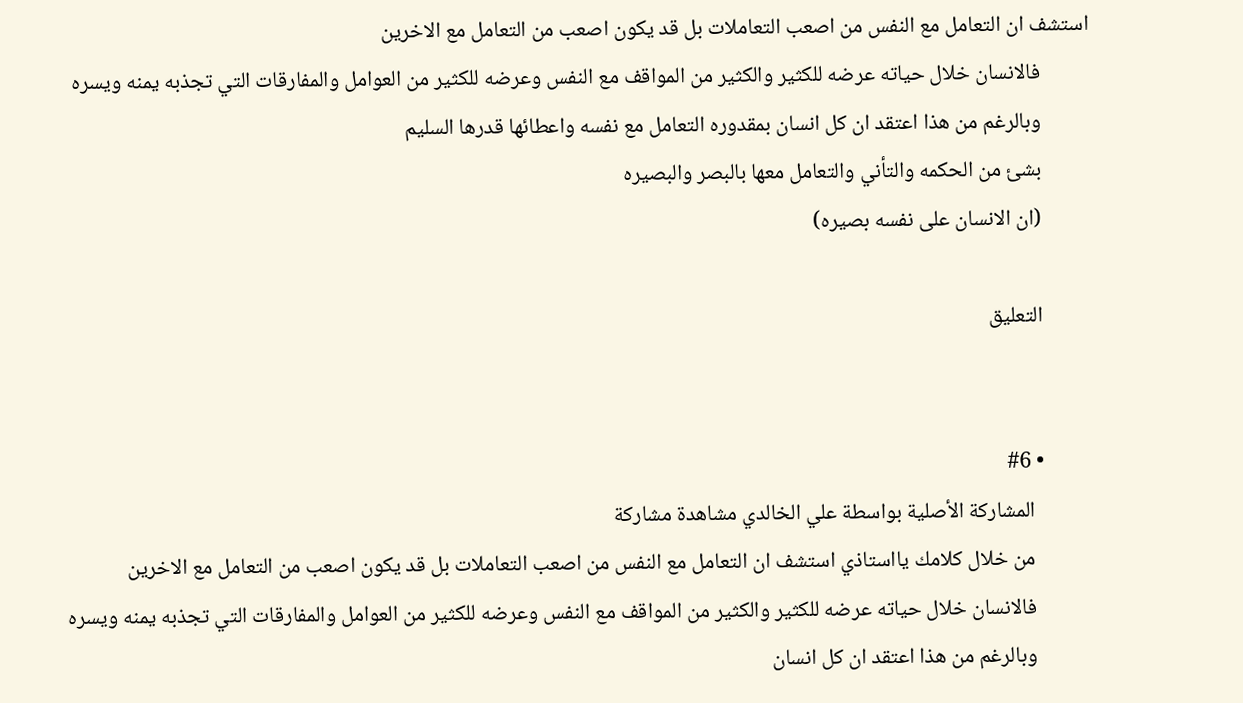استشف ان التعامل مع النفس من اصعب التعاملات بل قد يكون اصعب من التعامل مع الاخرين
          فالانسان خلال حياته عرضه للكثير والكثير من المواقف مع النفس وعرضه للكثير من العوامل والمفارقات التي تجذبه يمنه ويسره
          وبالرغم من هذا اعتقد ان كل انسان بمقدوره التعامل مع نفسه واعطائها قدرها السليم
          بشئ من الحكمه والتأني والتعامل معها بالبصر والبصيره
          (ان الانسان على نفسه بصيره)

          التعليق


          • #6
            المشاركة الأصلية بواسطة علي الخالدي مشاهدة مشاركة
            من خلال كلامك يااستاذي استشف ان التعامل مع النفس من اصعب التعاملات بل قد يكون اصعب من التعامل مع الاخرين
            فالانسان خلال حياته عرضه للكثير والكثير من المواقف مع النفس وعرضه للكثير من العوامل والمفارقات التي تجذبه يمنه ويسره
            وبالرغم من هذا اعتقد ان كل انسان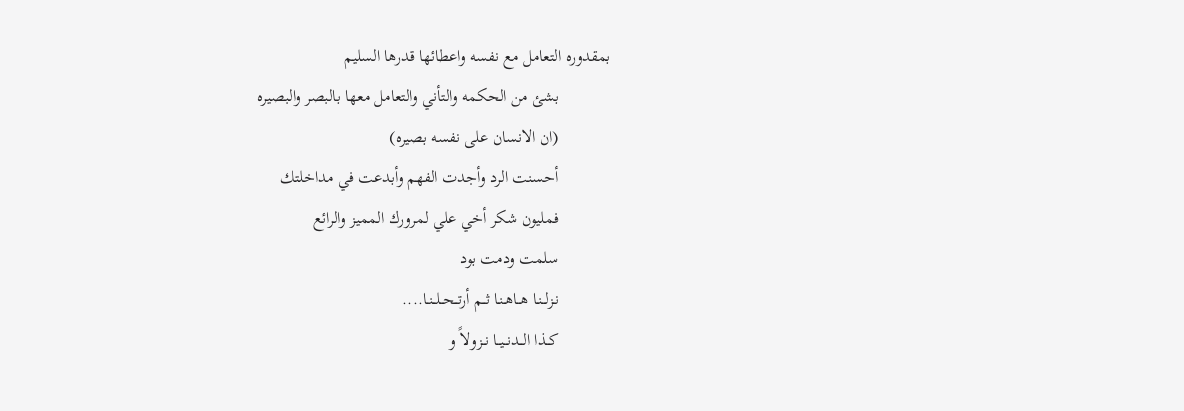بمقدوره التعامل مع نفسه واعطائها قدرها السليم
            بشئ من الحكمه والتأني والتعامل معها بالبصر والبصيره
            (ان الانسان على نفسه بصيره)
            أحسنت الرد وأجدت الفهم وأبدعت في مداخلتك
            فمليون شكر أخي علي لمرورك المميز والرائع
            سلمت ودمت بود
            نـزلــنـا هــاهـنـا ثــم أرتــحــلــنـا....
            كــذا الــدنــيــا نــزولاً و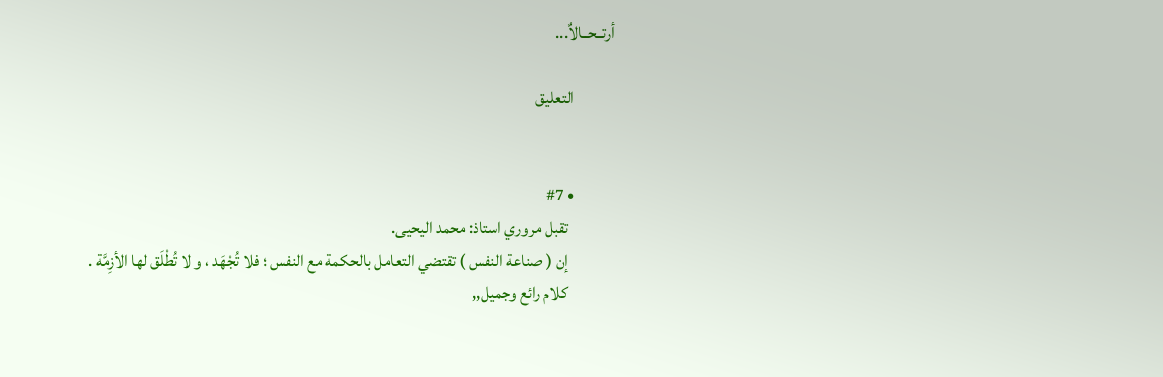أرتــحــالاٌ...

            التعليق


            • #7
              تقبل مروري استاذ: محمد اليحيى.
              إن ( صناعة النفس ) تقتضي التعامل بالحكمة مع النفس ؛ فلا تُجْهَد ، و لا تُطْلَق لها الأزِمَّة .
              كلام رائع وجميل,,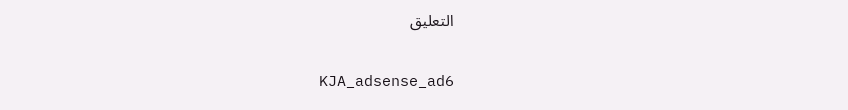التعليق

              KJA_adsense_ad6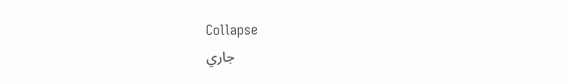Collapse
              جاري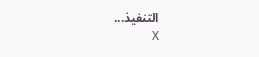التنفيذ...
              X